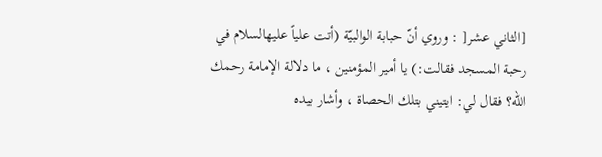[الثاني عشر[ : وروي أنّ حبابة الوالبيّة (أتت علياً عليهالسلام في رحبة المسجد فقالت:) يا أمير المؤمنين ، ما دلالة الإمامة رحمك اللّه؟ فقال لي: ايتيني بتلك الحصاة ، وأشار بيده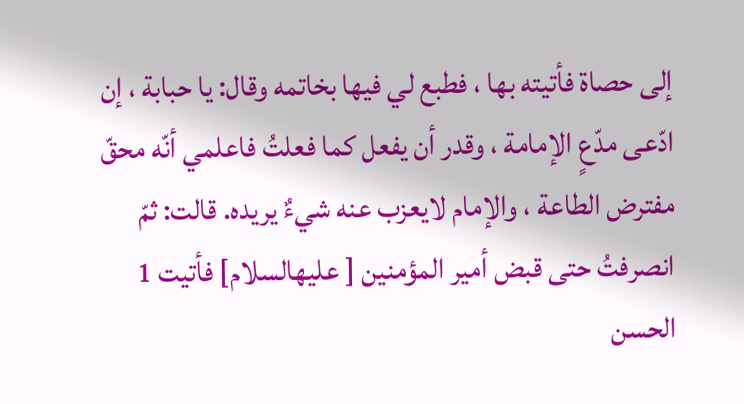إلى حصاة فأتيته بها ، فطبع لي فيها بخاتمه وقال: يا حبابة ، إن ادّعى مدّعٍ الإمامة ، وقدر أن يفعل كما فعلتُ فاعلمي أنّه محقّ مفترض الطاعة ، والإمام لايعزب عنه شيءٌ يريده. قالت: ثمّ انصرفتُ حتى قبض أمير المؤمنين [ عليهالسلام] فأتيت 1 الحسن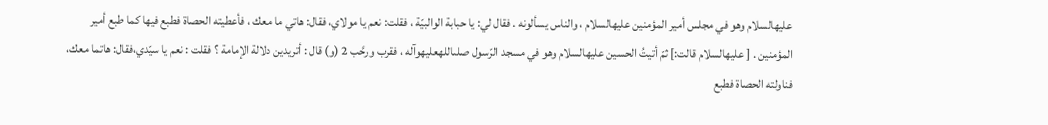عليهالسلام وهو في مجلس أمير المؤمنين عليهالسلام ، والناس يسألونه . فقال لي: يا حبابة الوالبيّة ، فقلت: نعم يا مولاي، فقال: هاتي ما معك ، فأعطيته الحصاة فطبع فيها كما طبع أمير المؤمنين . [ عليهالسلام قالت:] ثمّ أتيتُ الحسين عليهالسلام وهو في مسجد الرّسول صلىاللهعليهوآله ، فقرب ورحَّب 2 (و) قال : أتريدين دلالة الإمامة ؟ فقلت : نعم يا سيّدي،فقال: هاتما معك، فناولته الحصاة فطبع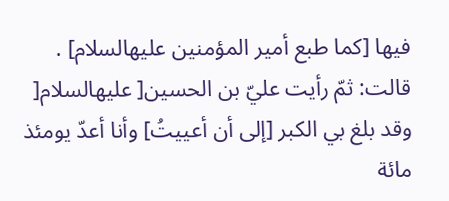فيها [كما طبع أمير المؤمنين عليهالسلام] . قالت: ثمّ رأيت عليّ بن الحسين[ عليهالسلام[ وقد بلغ بي الكبر [إلى أن أعييتُ] وأنا أعدّ يومئذ مائة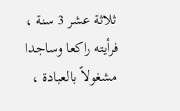ثلاثة عشر 3 سنة ، فرأيته راكعا وساجدا مشغولاً بالعبادة ،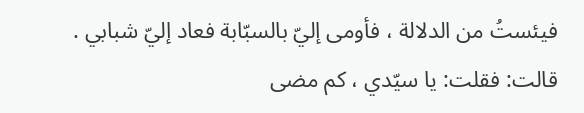فيئستُ من الدلالة ، فأومى إليّ بالسبّابة فعاد إليّ شبابي . قالت: فقلت: يا سيّدي ، كم مضى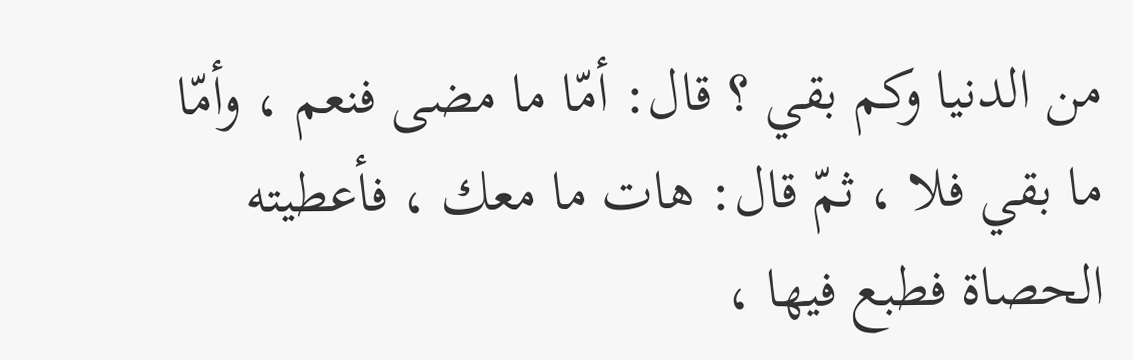من الدنيا وكم بقي ؟ قال: أمّا ما مضى فنعم ، وأمّا ما بقي فلا ، ثمّ قال: هات ما معك ، فأعطيته الحصاة فطبع فيها ،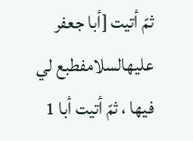ثمّ أتيت [أبا جعفر عليهالسلامفطبع لي فيها ، ثمّ أتيت أبا 1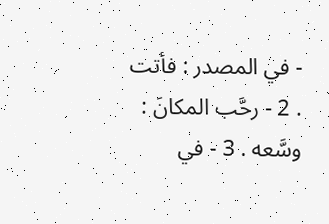- في المصدر : فأتت . 2 - رحَّب المكانَ : وسَّعه . 3 - في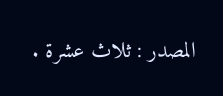المصدر : ثلاث عشرة .